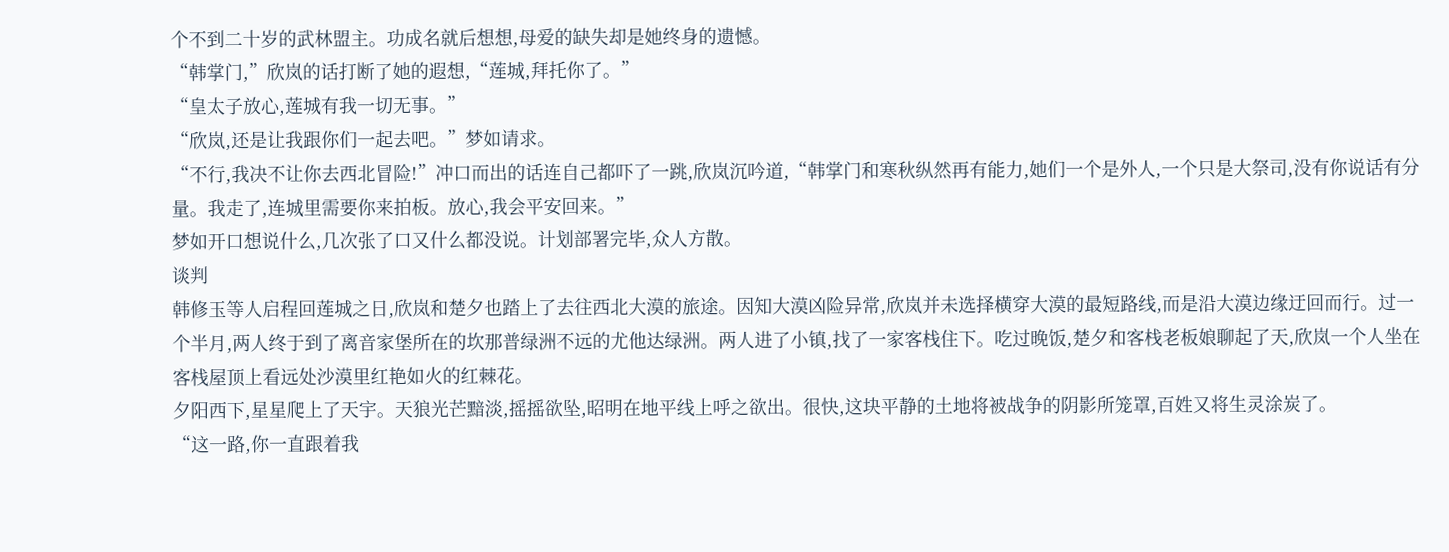个不到二十岁的武林盟主。功成名就后想想,母爱的缺失却是她终身的遗憾。
“韩掌门,”欣岚的话打断了她的遐想,“莲城,拜托你了。”
“皇太子放心,莲城有我一切无事。”
“欣岚,还是让我跟你们一起去吧。”梦如请求。
“不行,我决不让你去西北冒险!”冲口而出的话连自己都吓了一跳,欣岚沉吟道,“韩掌门和寒秋纵然再有能力,她们一个是外人,一个只是大祭司,没有你说话有分量。我走了,连城里需要你来拍板。放心,我会平安回来。”
梦如开口想说什么,几次张了口又什么都没说。计划部署完毕,众人方散。
谈判
韩修玉等人启程回莲城之日,欣岚和楚夕也踏上了去往西北大漠的旅途。因知大漠凶险异常,欣岚并未选择横穿大漠的最短路线,而是沿大漠边缘迂回而行。过一个半月,两人终于到了离音家堡所在的坎那普绿洲不远的尤他达绿洲。两人进了小镇,找了一家客栈住下。吃过晚饭,楚夕和客栈老板娘聊起了天,欣岚一个人坐在客栈屋顶上看远处沙漠里红艳如火的红棘花。
夕阳西下,星星爬上了天宇。天狼光芒黯淡,摇摇欲坠,昭明在地平线上呼之欲出。很快,这块平静的土地将被战争的阴影所笼罩,百姓又将生灵涂炭了。
“这一路,你一直跟着我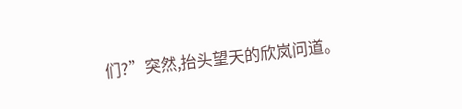们?”突然,抬头望天的欣岚问道。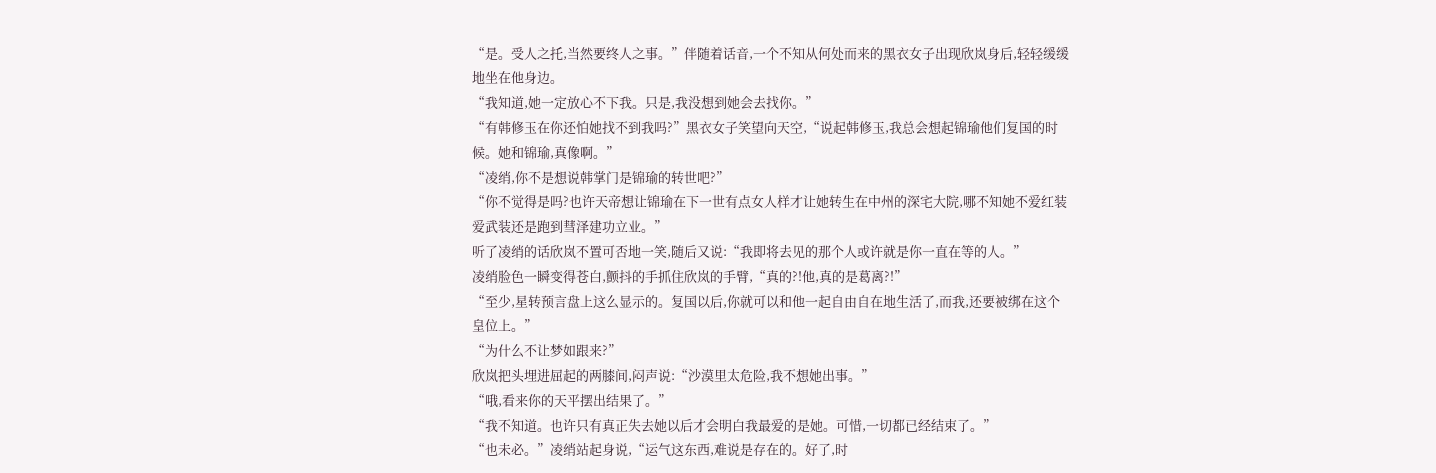“是。受人之托,当然要终人之事。”伴随着话音,一个不知从何处而来的黑衣女子出现欣岚身后,轻轻缓缓地坐在他身边。
“我知道,她一定放心不下我。只是,我没想到她会去找你。”
“有韩修玉在你还怕她找不到我吗?”黑衣女子笑望向天空,“说起韩修玉,我总会想起锦瑜他们复国的时候。她和锦瑜,真像啊。”
“凌绡,你不是想说韩掌门是锦瑜的转世吧?”
“你不觉得是吗?也许天帝想让锦瑜在下一世有点女人样才让她转生在中州的深宅大院,哪不知她不爱红装爱武装还是跑到彗泽建功立业。”
听了凌绡的话欣岚不置可否地一笑,随后又说:“我即将去见的那个人或许就是你一直在等的人。”
凌绡脸色一瞬变得苍白,颤抖的手抓住欣岚的手臂,“真的?!他,真的是葛离?!”
“至少,星转预言盘上这么显示的。复国以后,你就可以和他一起自由自在地生活了,而我,还要被绑在这个皇位上。”
“为什么不让梦如跟来?”
欣岚把头埋进屈起的两膝间,闷声说:“沙漠里太危险,我不想她出事。”
“哦,看来你的天平摆出结果了。”
“我不知道。也许只有真正失去她以后才会明白我最爱的是她。可惜,一切都已经结束了。”
“也未必。”凌绡站起身说,“运气这东西,难说是存在的。好了,时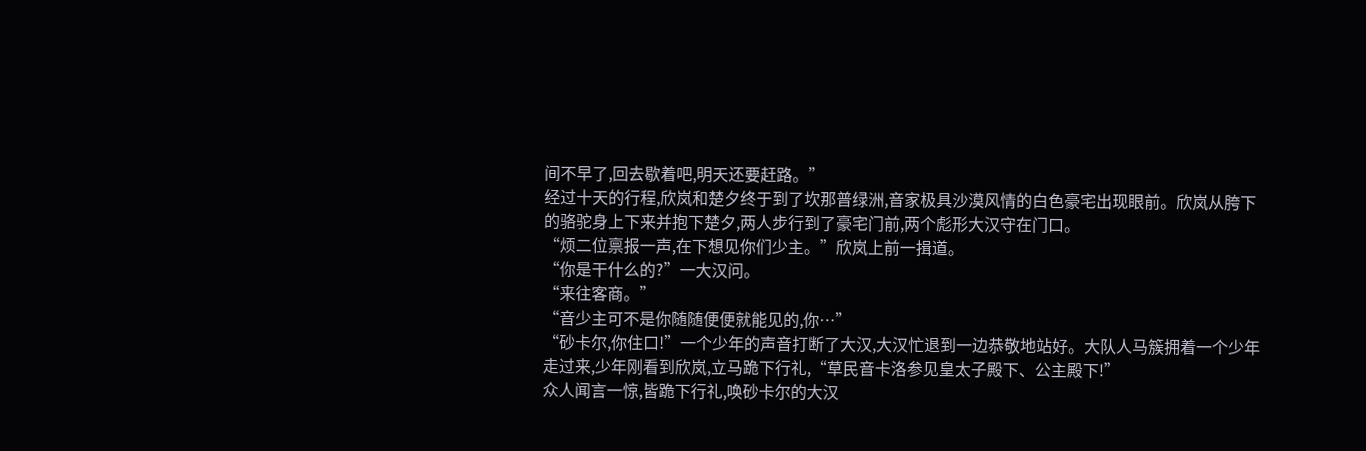间不早了,回去歇着吧,明天还要赶路。”
经过十天的行程,欣岚和楚夕终于到了坎那普绿洲,音家极具沙漠风情的白色豪宅出现眼前。欣岚从胯下的骆驼身上下来并抱下楚夕,两人步行到了豪宅门前,两个彪形大汉守在门口。
“烦二位禀报一声,在下想见你们少主。”欣岚上前一揖道。
“你是干什么的?”一大汉问。
“来往客商。”
“音少主可不是你随随便便就能见的,你…”
“砂卡尔,你住口!”一个少年的声音打断了大汉,大汉忙退到一边恭敬地站好。大队人马簇拥着一个少年走过来,少年刚看到欣岚,立马跪下行礼,“草民音卡洛参见皇太子殿下、公主殿下!”
众人闻言一惊,皆跪下行礼,唤砂卡尔的大汉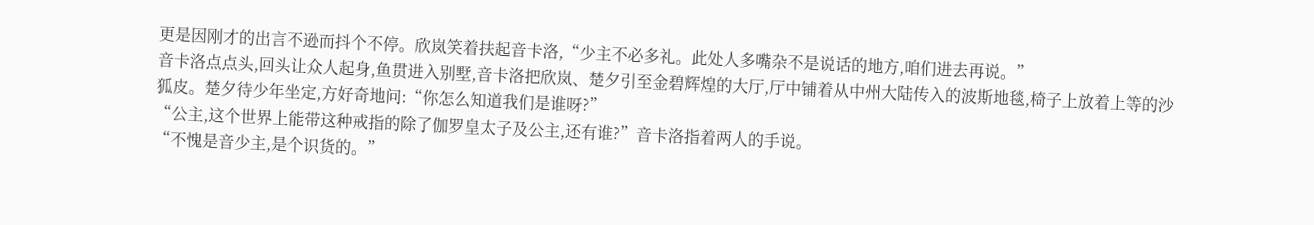更是因刚才的出言不逊而抖个不停。欣岚笑着扶起音卡洛,“少主不必多礼。此处人多嘴杂不是说话的地方,咱们进去再说。”
音卡洛点点头,回头让众人起身,鱼贯进入别墅,音卡洛把欣岚、楚夕引至金碧辉煌的大厅,厅中铺着从中州大陆传入的波斯地毯,椅子上放着上等的沙狐皮。楚夕待少年坐定,方好奇地问:“你怎么知道我们是谁呀?”
“公主,这个世界上能带这种戒指的除了伽罗皇太子及公主,还有谁?”音卡洛指着两人的手说。
“不愧是音少主,是个识货的。”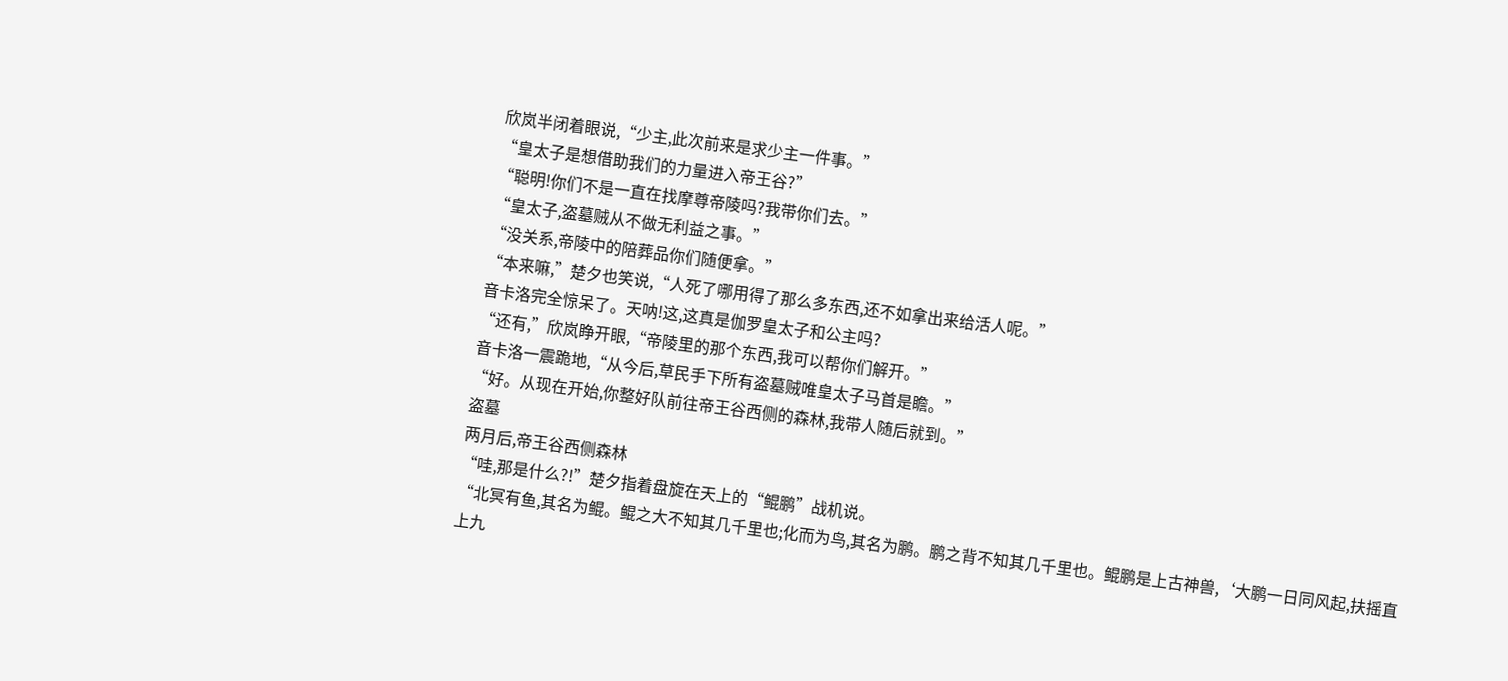欣岚半闭着眼说,“少主,此次前来是求少主一件事。”
“皇太子是想借助我们的力量进入帝王谷?”
“聪明!你们不是一直在找摩尊帝陵吗?我带你们去。”
“皇太子,盗墓贼从不做无利益之事。”
“没关系,帝陵中的陪葬品你们随便拿。”
“本来嘛,”楚夕也笑说,“人死了哪用得了那么多东西,还不如拿出来给活人呢。”
音卡洛完全惊呆了。天呐!这,这真是伽罗皇太子和公主吗?
“还有,”欣岚睁开眼,“帝陵里的那个东西,我可以帮你们解开。”
音卡洛一震跪地,“从今后,草民手下所有盗墓贼唯皇太子马首是瞻。”
“好。从现在开始,你整好队前往帝王谷西侧的森林,我带人随后就到。”
盗墓
两月后,帝王谷西侧森林
“哇,那是什么?!”楚夕指着盘旋在天上的“鲲鹏”战机说。
“北冥有鱼,其名为鲲。鲲之大不知其几千里也;化而为鸟,其名为鹏。鹏之背不知其几千里也。鲲鹏是上古神兽,‘大鹏一日同风起,扶摇直上九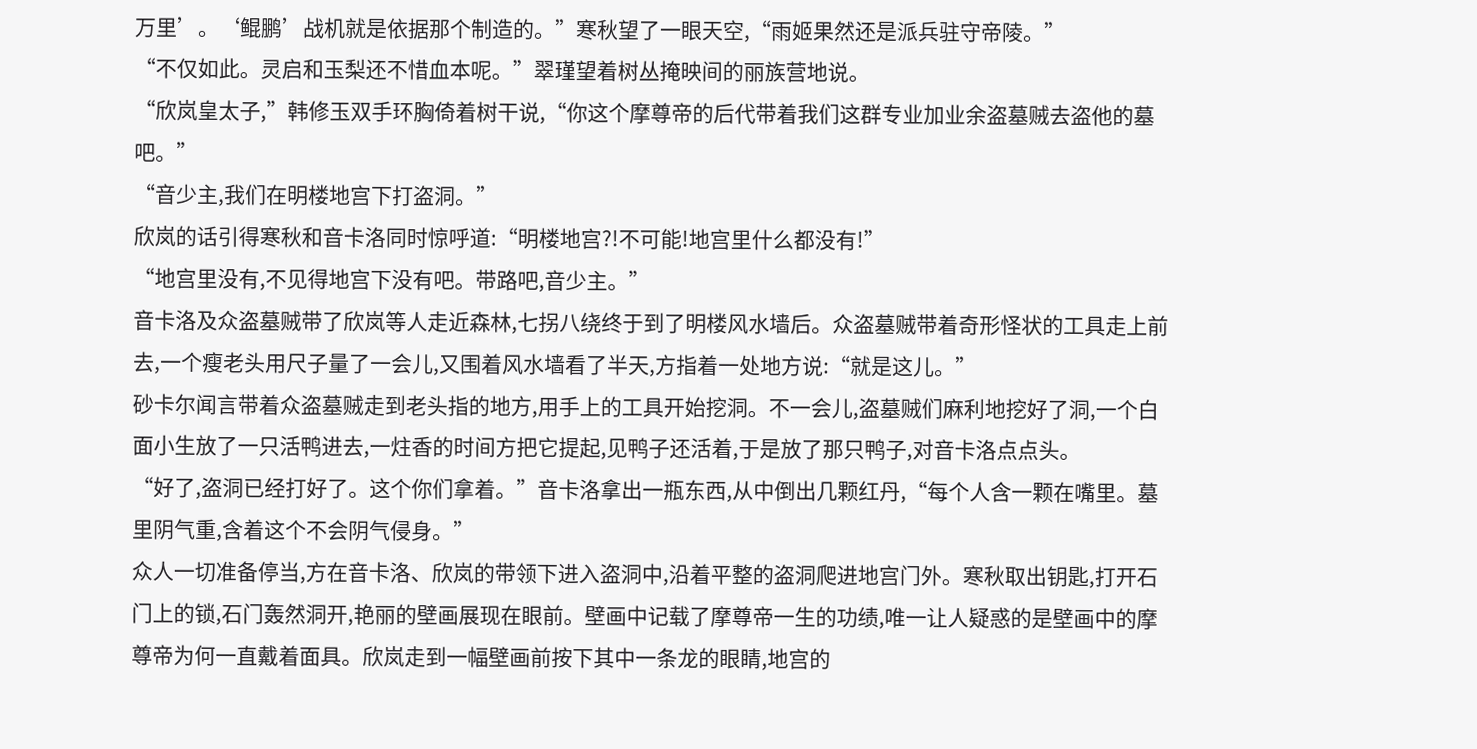万里’。‘鲲鹏’战机就是依据那个制造的。”寒秋望了一眼天空,“雨姬果然还是派兵驻守帝陵。”
“不仅如此。灵启和玉梨还不惜血本呢。”翠瑾望着树丛掩映间的丽族营地说。
“欣岚皇太子,”韩修玉双手环胸倚着树干说,“你这个摩尊帝的后代带着我们这群专业加业余盗墓贼去盗他的墓吧。”
“音少主,我们在明楼地宫下打盗洞。”
欣岚的话引得寒秋和音卡洛同时惊呼道:“明楼地宫?!不可能!地宫里什么都没有!”
“地宫里没有,不见得地宫下没有吧。带路吧,音少主。”
音卡洛及众盗墓贼带了欣岚等人走近森林,七拐八绕终于到了明楼风水墙后。众盗墓贼带着奇形怪状的工具走上前去,一个瘦老头用尺子量了一会儿,又围着风水墙看了半天,方指着一处地方说:“就是这儿。”
砂卡尔闻言带着众盗墓贼走到老头指的地方,用手上的工具开始挖洞。不一会儿,盗墓贼们麻利地挖好了洞,一个白面小生放了一只活鸭进去,一炷香的时间方把它提起,见鸭子还活着,于是放了那只鸭子,对音卡洛点点头。
“好了,盗洞已经打好了。这个你们拿着。”音卡洛拿出一瓶东西,从中倒出几颗红丹,“每个人含一颗在嘴里。墓里阴气重,含着这个不会阴气侵身。”
众人一切准备停当,方在音卡洛、欣岚的带领下进入盗洞中,沿着平整的盗洞爬进地宫门外。寒秋取出钥匙,打开石门上的锁,石门轰然洞开,艳丽的壁画展现在眼前。壁画中记载了摩尊帝一生的功绩,唯一让人疑惑的是壁画中的摩尊帝为何一直戴着面具。欣岚走到一幅壁画前按下其中一条龙的眼睛,地宫的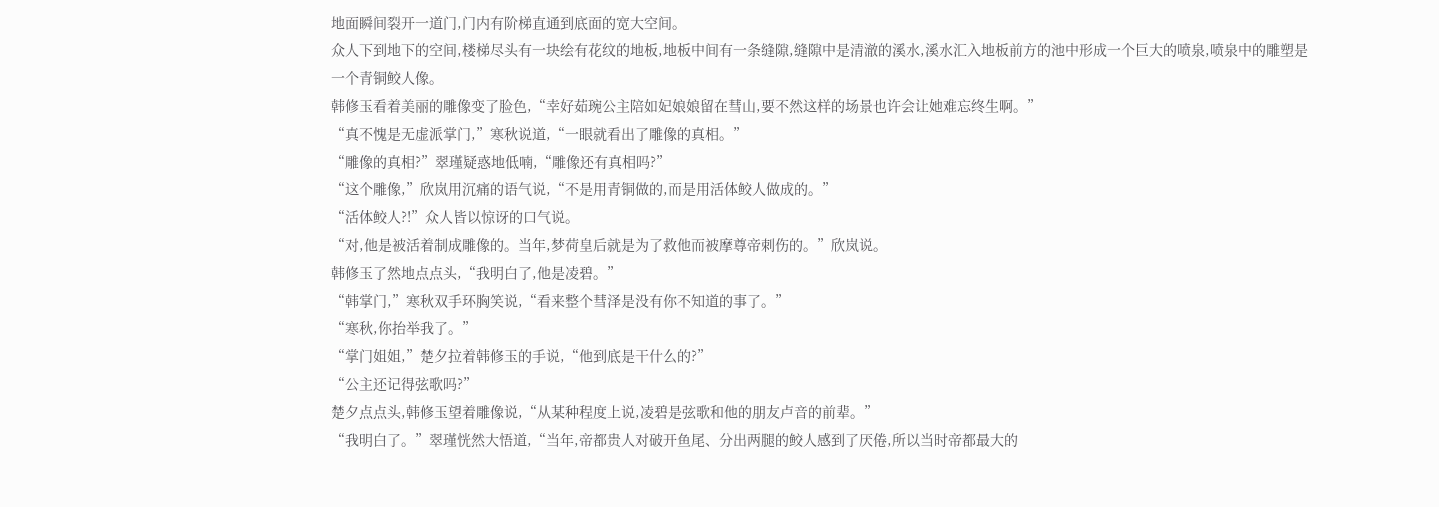地面瞬间裂开一道门,门内有阶梯直通到底面的宽大空间。
众人下到地下的空间,楼梯尽头有一块绘有花纹的地板,地板中间有一条缝隙,缝隙中是清澈的溪水,溪水汇入地板前方的池中形成一个巨大的喷泉,喷泉中的雕塑是一个青铜鲛人像。
韩修玉看着美丽的雕像变了脸色,“幸好茹琬公主陪如妃娘娘留在彗山,要不然这样的场景也许会让她难忘终生啊。”
“真不愧是无虚派掌门,”寒秋说道,“一眼就看出了雕像的真相。”
“雕像的真相?”翠瑾疑惑地低喃,“雕像还有真相吗?”
“这个雕像,”欣岚用沉痛的语气说,“不是用青铜做的,而是用活体鲛人做成的。”
“活体鲛人?!”众人皆以惊讶的口气说。
“对,他是被活着制成雕像的。当年,梦荷皇后就是为了救他而被摩尊帝刺伤的。”欣岚说。
韩修玉了然地点点头,“我明白了,他是凌碧。”
“韩掌门,”寒秋双手环胸笑说,“看来整个彗泽是没有你不知道的事了。”
“寒秋,你抬举我了。”
“掌门姐姐,”楚夕拉着韩修玉的手说,“他到底是干什么的?”
“公主还记得弦歌吗?”
楚夕点点头,韩修玉望着雕像说,“从某种程度上说,凌碧是弦歌和他的朋友卢音的前辈。”
“我明白了。”翠瑾恍然大悟道,“当年,帝都贵人对破开鱼尾、分出两腿的鲛人感到了厌倦,所以当时帝都最大的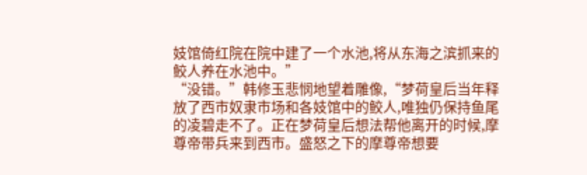妓馆倚红院在院中建了一个水池,将从东海之滨抓来的鲛人养在水池中。”
“没错。”韩修玉悲悯地望着雕像,“梦荷皇后当年释放了西市奴隶市场和各妓馆中的鲛人,唯独仍保持鱼尾的凌碧走不了。正在梦荷皇后想法帮他离开的时候,摩尊帝带兵来到西市。盛怒之下的摩尊帝想要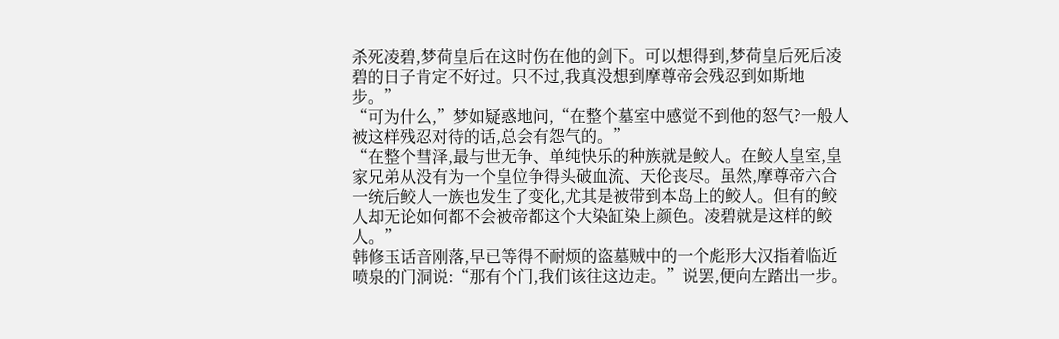杀死凌碧,梦荷皇后在这时伤在他的剑下。可以想得到,梦荷皇后死后凌碧的日子肯定不好过。只不过,我真没想到摩尊帝会残忍到如斯地步。”
“可为什么,”梦如疑惑地问,“在整个墓室中感觉不到他的怒气?一般人被这样残忍对待的话,总会有怨气的。”
“在整个彗泽,最与世无争、单纯快乐的种族就是鲛人。在鲛人皇室,皇家兄弟从没有为一个皇位争得头破血流、天伦丧尽。虽然,摩尊帝六合一统后鲛人一族也发生了变化,尤其是被带到本岛上的鲛人。但有的鲛人却无论如何都不会被帝都这个大染缸染上颜色。凌碧就是这样的鲛人。”
韩修玉话音刚落,早已等得不耐烦的盗墓贼中的一个彪形大汉指着临近喷泉的门洞说:“那有个门,我们该往这边走。”说罢,便向左踏出一步。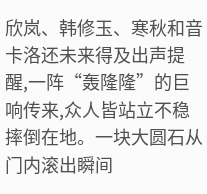欣岚、韩修玉、寒秋和音卡洛还未来得及出声提醒,一阵“轰隆隆”的巨响传来,众人皆站立不稳摔倒在地。一块大圆石从门内滚出瞬间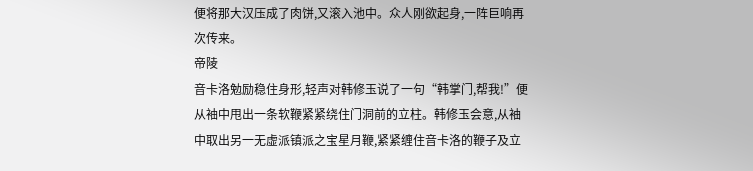便将那大汉压成了肉饼,又滚入池中。众人刚欲起身,一阵巨响再次传来。
帝陵
音卡洛勉励稳住身形,轻声对韩修玉说了一句“韩掌门,帮我!”便从袖中甩出一条软鞭紧紧绕住门洞前的立柱。韩修玉会意,从袖中取出另一无虚派镇派之宝星月鞭,紧紧缠住音卡洛的鞭子及立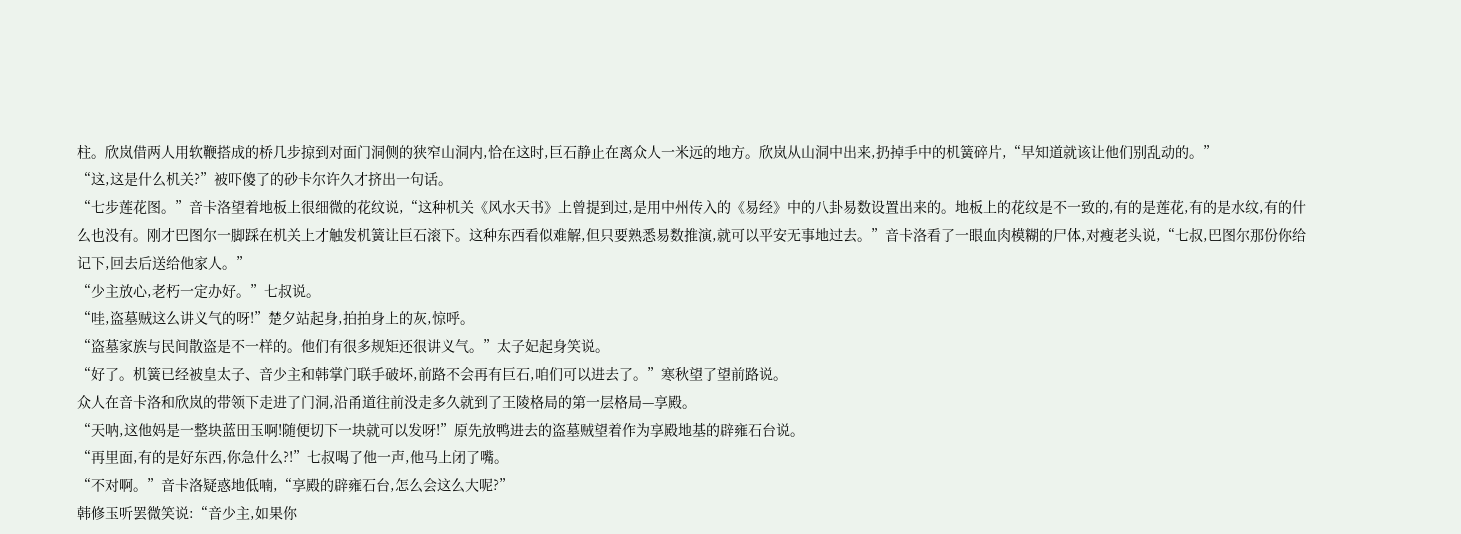柱。欣岚借两人用软鞭搭成的桥几步掠到对面门洞侧的狭窄山洞内,恰在这时,巨石静止在离众人一米远的地方。欣岚从山洞中出来,扔掉手中的机簧碎片,“早知道就该让他们别乱动的。”
“这,这是什么机关?”被吓傻了的砂卡尔许久才挤出一句话。
“七步莲花图。”音卡洛望着地板上很细微的花纹说,“这种机关《风水天书》上曾提到过,是用中州传入的《易经》中的八卦易数设置出来的。地板上的花纹是不一致的,有的是莲花,有的是水纹,有的什么也没有。刚才巴图尔一脚踩在机关上才触发机簧让巨石滚下。这种东西看似难解,但只要熟悉易数推演,就可以平安无事地过去。”音卡洛看了一眼血肉模糊的尸体,对瘦老头说,“七叔,巴图尔那份你给记下,回去后送给他家人。”
“少主放心,老朽一定办好。”七叔说。
“哇,盗墓贼这么讲义气的呀!”楚夕站起身,拍拍身上的灰,惊呼。
“盗墓家族与民间散盗是不一样的。他们有很多规矩还很讲义气。”太子妃起身笑说。
“好了。机簧已经被皇太子、音少主和韩掌门联手破坏,前路不会再有巨石,咱们可以进去了。”寒秋望了望前路说。
众人在音卡洛和欣岚的带领下走进了门洞,沿甬道往前没走多久就到了王陵格局的第一层格局—享殿。
“天呐,这他妈是一整块蓝田玉啊!随便切下一块就可以发呀!”原先放鸭进去的盗墓贼望着作为享殿地基的辟雍石台说。
“再里面,有的是好东西,你急什么?!”七叔喝了他一声,他马上闭了嘴。
“不对啊。”音卡洛疑惑地低喃,“享殿的辟雍石台,怎么会这么大呢?”
韩修玉听罢微笑说:“音少主,如果你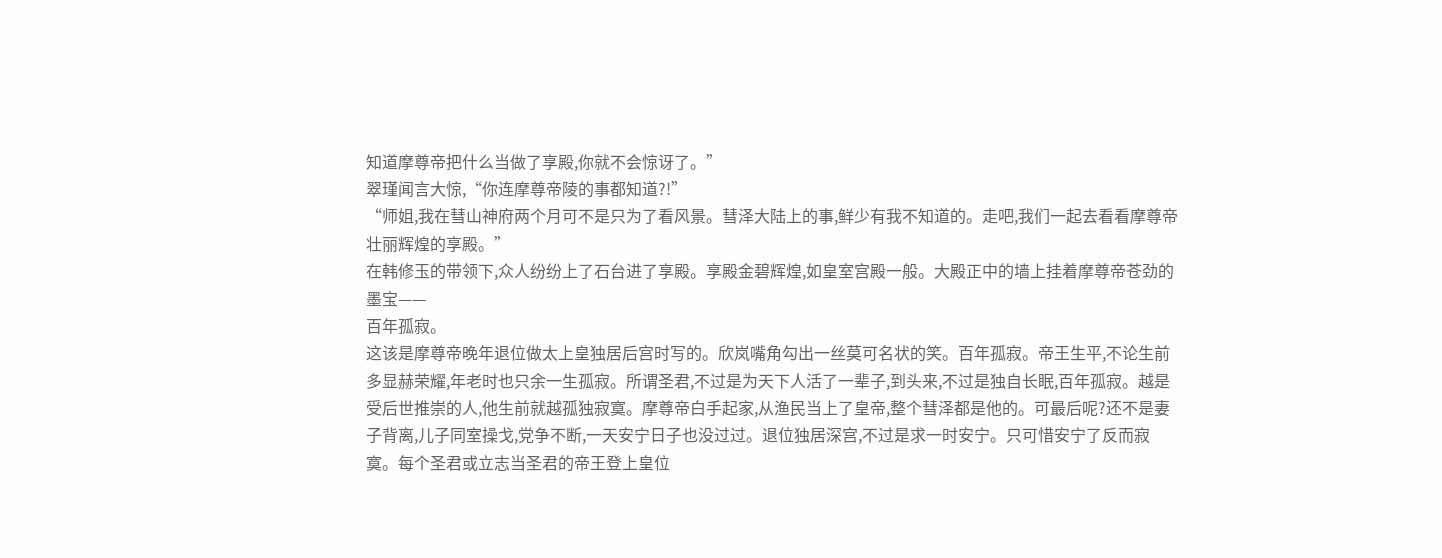知道摩尊帝把什么当做了享殿,你就不会惊讶了。”
翠瑾闻言大惊,“你连摩尊帝陵的事都知道?!”
“师姐,我在彗山神府两个月可不是只为了看风景。彗泽大陆上的事,鲜少有我不知道的。走吧,我们一起去看看摩尊帝壮丽辉煌的享殿。”
在韩修玉的带领下,众人纷纷上了石台进了享殿。享殿金碧辉煌,如皇室宫殿一般。大殿正中的墙上挂着摩尊帝苍劲的墨宝——
百年孤寂。
这该是摩尊帝晚年退位做太上皇独居后宫时写的。欣岚嘴角勾出一丝莫可名状的笑。百年孤寂。帝王生平,不论生前多显赫荣耀,年老时也只余一生孤寂。所谓圣君,不过是为天下人活了一辈子,到头来,不过是独自长眠,百年孤寂。越是受后世推崇的人,他生前就越孤独寂寞。摩尊帝白手起家,从渔民当上了皇帝,整个彗泽都是他的。可最后呢?还不是妻子背离,儿子同室操戈,党争不断,一天安宁日子也没过过。退位独居深宫,不过是求一时安宁。只可惜安宁了反而寂寞。每个圣君或立志当圣君的帝王登上皇位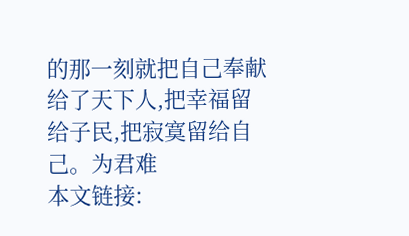的那一刻就把自己奉献给了天下人,把幸福留给子民,把寂寞留给自己。为君难
本文链接: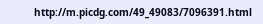http://m.picdg.com/49_49083/7096391.html